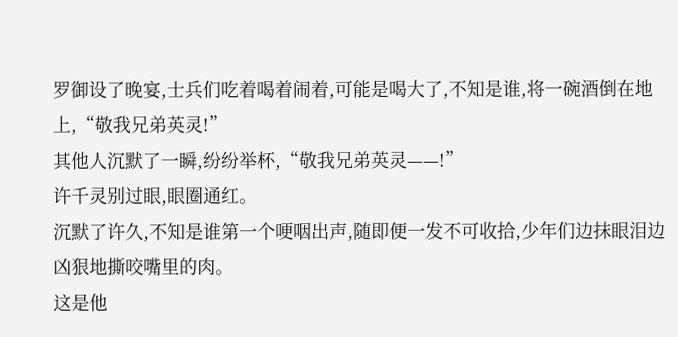罗御设了晚宴,士兵们吃着喝着闹着,可能是喝大了,不知是谁,将一碗酒倒在地上,“敬我兄弟英灵!”
其他人沉默了一瞬,纷纷举杯,“敬我兄弟英灵——!”
许千灵别过眼,眼圈通红。
沉默了许久,不知是谁第一个哽咽出声,随即便一发不可收拾,少年们边抹眼泪边凶狠地撕咬嘴里的肉。
这是他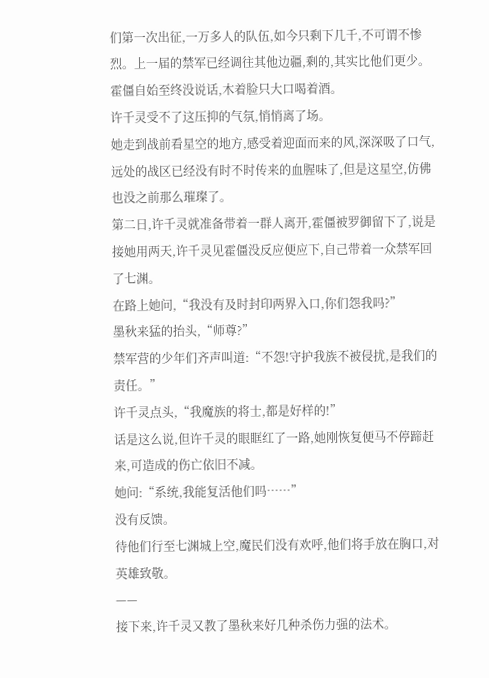们第一次出征,一万多人的队伍,如今只剩下几千,不可谓不惨烈。上一届的禁军已经调往其他边疆,剩的,其实比他们更少。
霍僵自始至终没说话,木着脸只大口喝着酒。
许千灵受不了这压抑的气氛,悄悄离了场。
她走到战前看星空的地方,感受着迎面而来的风,深深吸了口气,远处的战区已经没有时不时传来的血腥味了,但是这星空,仿佛也没之前那么璀璨了。
第二日,许千灵就准备带着一群人离开,霍僵被罗御留下了,说是接她用两天,许千灵见霍僵没反应便应下,自己带着一众禁军回了七渊。
在路上她问,“我没有及时封印两界入口,你们怨我吗?”
墨秋来猛的抬头,“师尊?”
禁军营的少年们齐声叫道:“不怨!守护我族不被侵扰,是我们的责任。”
许千灵点头,“我魔族的将士,都是好样的!”
话是这么说,但许千灵的眼眶红了一路,她刚恢复便马不停蹄赶来,可造成的伤亡依旧不减。
她问:“系统,我能复活他们吗……”
没有反馈。
待他们行至七渊城上空,魔民们没有欢呼,他们将手放在胸口,对英雄致敬。
——
接下来,许千灵又教了墨秋来好几种杀伤力强的法术。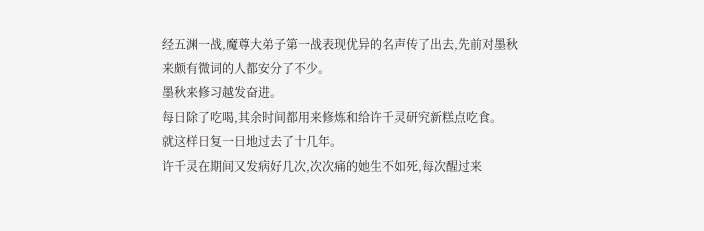经五渊一战,魔尊大弟子第一战表现优异的名声传了出去,先前对墨秋来颇有微词的人都安分了不少。
墨秋来修习越发奋进。
每日除了吃喝,其余时间都用来修炼和给许千灵研究新糕点吃食。
就这样日复一日地过去了十几年。
许千灵在期间又发病好几次,次次痛的她生不如死,每次醒过来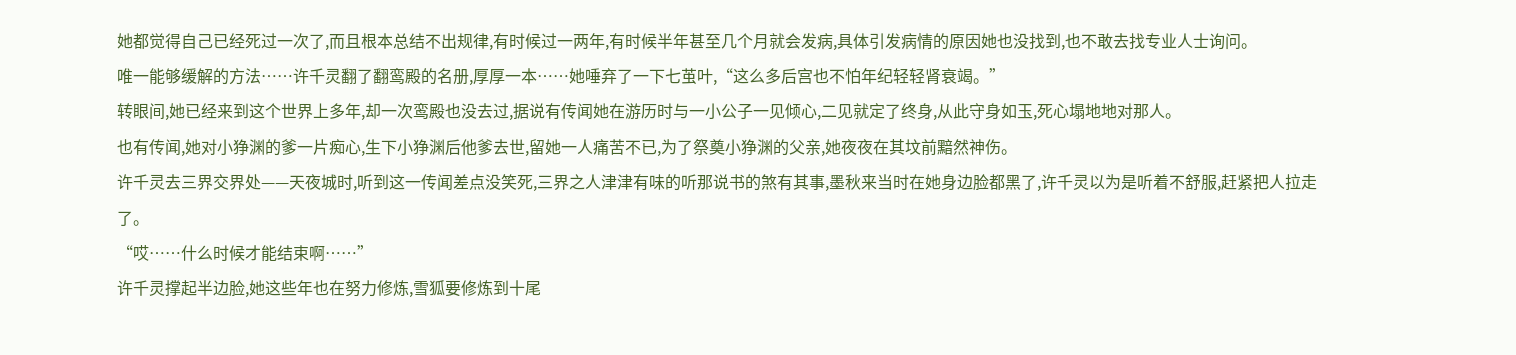她都觉得自己已经死过一次了,而且根本总结不出规律,有时候过一两年,有时候半年甚至几个月就会发病,具体引发病情的原因她也没找到,也不敢去找专业人士询问。
唯一能够缓解的方法……许千灵翻了翻鸾殿的名册,厚厚一本……她唾弃了一下七茧叶,“这么多后宫也不怕年纪轻轻肾衰竭。”
转眼间,她已经来到这个世界上多年,却一次鸾殿也没去过,据说有传闻她在游历时与一小公子一见倾心,二见就定了终身,从此守身如玉,死心塌地地对那人。
也有传闻,她对小狰渊的爹一片痴心,生下小狰渊后他爹去世,留她一人痛苦不已,为了祭奠小狰渊的父亲,她夜夜在其坟前黯然神伤。
许千灵去三界交界处——天夜城时,听到这一传闻差点没笑死,三界之人津津有味的听那说书的煞有其事,墨秋来当时在她身边脸都黑了,许千灵以为是听着不舒服,赶紧把人拉走了。
“哎……什么时候才能结束啊……”
许千灵撑起半边脸,她这些年也在努力修炼,雪狐要修炼到十尾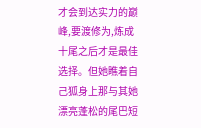才会到达实力的巅峰,要渡修为,炼成十尾之后才是最佳选择。但她瞧着自己狐身上那与其她漂亮蓬松的尾巴短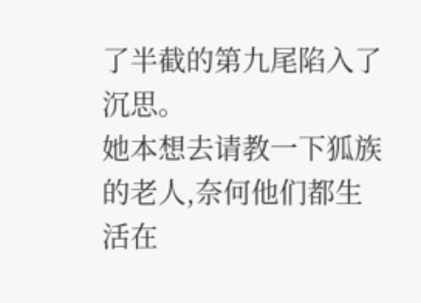了半截的第九尾陷入了沉思。
她本想去请教一下狐族的老人,奈何他们都生活在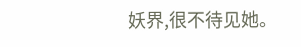妖界,很不待见她。